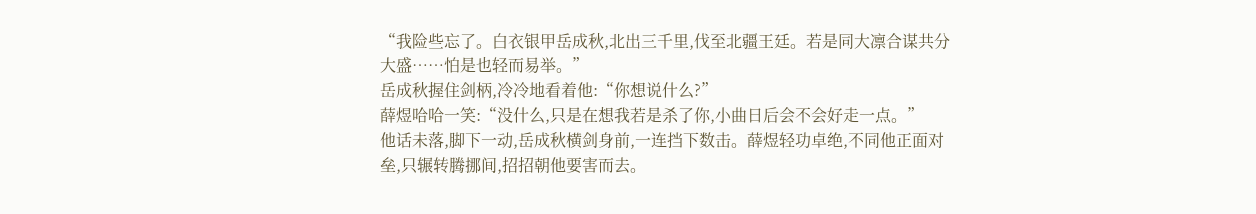“我险些忘了。白衣银甲岳成秋,北出三千里,伐至北疆王廷。若是同大凛合谋共分大盛……怕是也轻而易举。”
岳成秋握住剑柄,冷冷地看着他:“你想说什么?”
薛煜哈哈一笑:“没什么,只是在想我若是杀了你,小曲日后会不会好走一点。”
他话未落,脚下一动,岳成秋横剑身前,一连挡下数击。薛煜轻功卓绝,不同他正面对垒,只辗转腾挪间,招招朝他要害而去。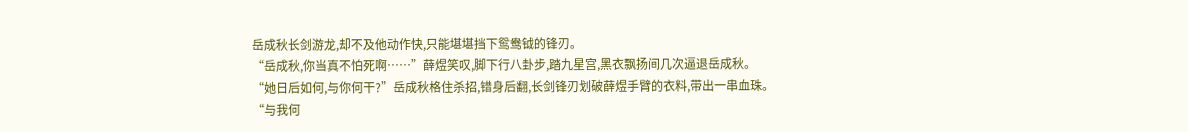岳成秋长剑游龙,却不及他动作快,只能堪堪挡下鸳鸯钺的锋刃。
“岳成秋,你当真不怕死啊……”薛煜笑叹,脚下行八卦步,踏九星宫,黑衣飘扬间几次逼退岳成秋。
“她日后如何,与你何干?”岳成秋格住杀招,错身后翻,长剑锋刃划破薛煜手臂的衣料,带出一串血珠。
“与我何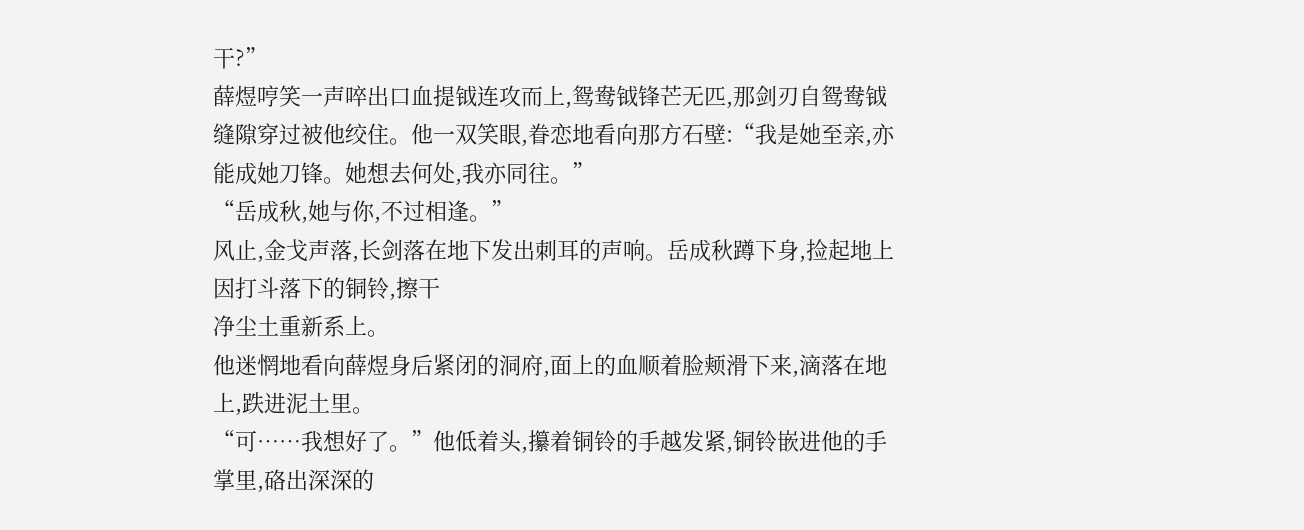干?”
薛煜哼笑一声啐出口血提钺连攻而上,鸳鸯钺锋芒无匹,那剑刃自鸳鸯钺缝隙穿过被他绞住。他一双笑眼,眷恋地看向那方石壁:“我是她至亲,亦能成她刀锋。她想去何处,我亦同往。”
“岳成秋,她与你,不过相逢。”
风止,金戈声落,长剑落在地下发出刺耳的声响。岳成秋蹲下身,捡起地上因打斗落下的铜铃,擦干
净尘土重新系上。
他迷惘地看向薛煜身后紧闭的洞府,面上的血顺着脸颊滑下来,滴落在地上,跌进泥土里。
“可……我想好了。”他低着头,攥着铜铃的手越发紧,铜铃嵌进他的手掌里,硌出深深的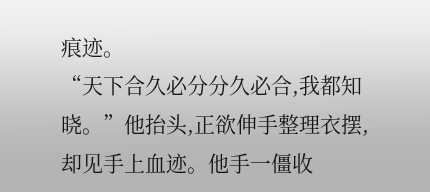痕迹。
“天下合久必分分久必合,我都知晓。”他抬头,正欲伸手整理衣摆,却见手上血迹。他手一僵收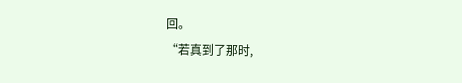回。
“若真到了那时,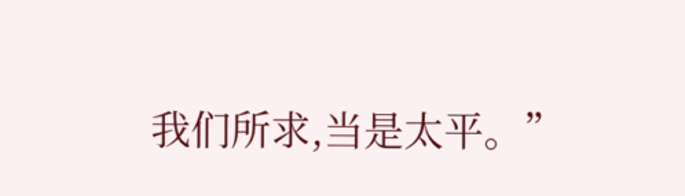我们所求,当是太平。”